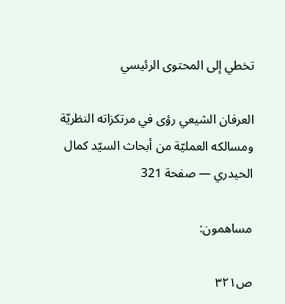تخطي إلى المحتوى الرئيسي

العرفان الشيعي رؤى في مرتكزاته النظريّة ومسالكه العمليّة من أبحاث السيّد كمال الحيدري — صفحة 321

مساهمون:

ص٣٢١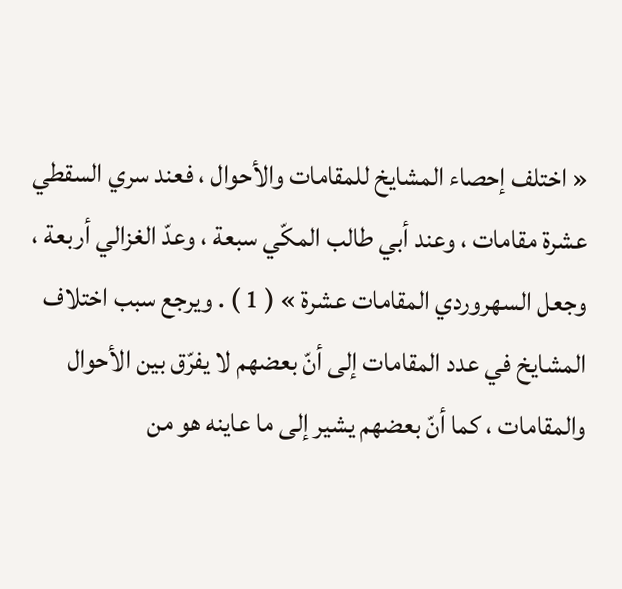« اختلف إحصاء المشايخ للمقامات والأحوال ، فعند سري السقطي عشرة مقامات ، وعند أبي طالب المكّي سبعة ، وعدّ الغزالي أربعة ، وجعل السهروردي المقامات عشرة » ( 1 ) . ويرجع سبب اختلاف المشايخ في عدد المقامات إلى أنّ بعضهم لا يفرّق بين الأحوال والمقامات ، كما أنّ بعضهم يشير إلى ما عاينه هو من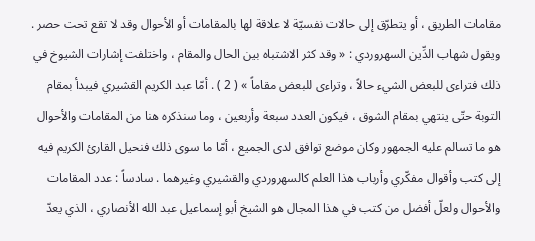مقامات الطريق ، أو يتطرّق إلى حالات نفسيّة لا علاقة لها بالمقامات أو الأحوال وقد لا تقع تحت حصر . ويقول شهاب الدِّين السهروردي : « وقد كثر الاشتباه بين الحال والمقام ، واختلفت إشارات الشيوخ في ذلك فتراءى للبعض الشيء حالاً ، وتراءى للبعض مقاماً » ( 2 ) . أمّا عبد الكريم القشيري فيبدأ بمقام التوبة حتّى ينتهي بمقام الشوق ، فيكون العدد سبعة وأربعين ، وما سنذكره هنا من المقامات والأحوال هو ما تسالم عليه الجمهور وكان موضع توافق لدى الجميع ، أمّا ما سوى ذلك فنحيل القارئ الكريم فيه إلى كتب وأقوال مفكّري وأرباب هذا العلم كالسهروردي والقشيري وغيرهما . سادساً : عدد المقامات والأحوال ولعلّ أفضل من كتب في هذا المجال هو الشيخ أبو إسماعيل عبد الله الأنصاري ، الذي يعدّ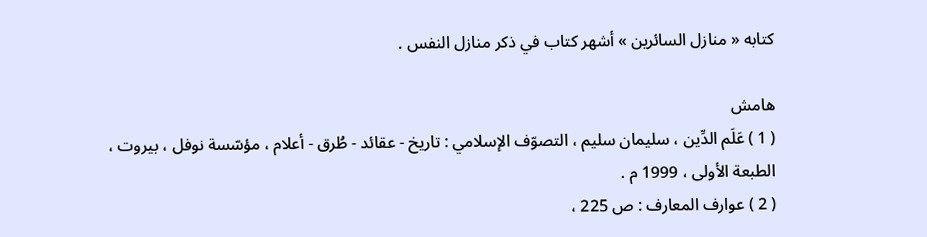كتابه « منازل السائرين » أشهر كتاب في ذكر منازل النفس .

هامش
( 1 ) عَلَم الدِّين ، سليمان سليم ، التصوّف الإسلامي : تاريخ - عقائد - طُرق - أعلام ، مؤسّسة نوفل ، بيروت ، الطبعة الأولى ، 1999 م .
( 2 ) عوارف المعارف : ص 225 ،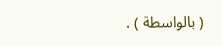( بالواسطة ) .